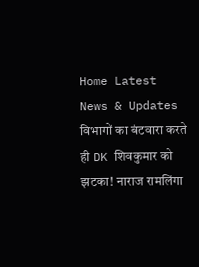Home Latest News & Updates विभागों का बंटवारा करते ही DK शिवकुमार को झटका! नाराज रामलिंगा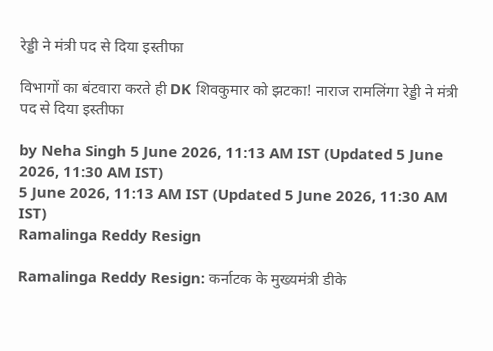रेड्डी ने मंत्री पद से दिया इस्तीफा

विभागों का बंटवारा करते ही DK शिवकुमार को झटका! नाराज रामलिंगा रेड्डी ने मंत्री पद से दिया इस्तीफा

by Neha Singh 5 June 2026, 11:13 AM IST (Updated 5 June 2026, 11:30 AM IST)
5 June 2026, 11:13 AM IST (Updated 5 June 2026, 11:30 AM IST)
Ramalinga Reddy Resign

Ramalinga Reddy Resign: कर्नाटक के मुख्यमंत्री डीके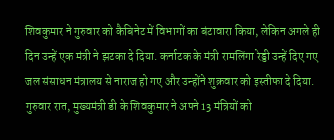शिवकुमार ने गुरुवार को कैबिनेट में विभागों का बंटावारा किया, लेकिन अगले ही दिन उन्हें एक मंत्री ने झटका दे दिया. कर्नाटक के मंत्री रामलिंगा रेड्डी उन्हें दिए गए जल संसाधन मंत्रालय से नाराज हो गए और उन्होंने शुक्रवार को इस्तीफा दे दिया. गुरुवार रात, मुख्यमंत्री डी के शिवकुमार ने अपने 13 मंत्रियों को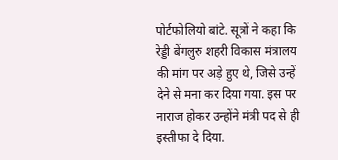पोर्टफोलियो बांटे. सूत्रों ने कहा कि रेड्डी बेंगलुरु शहरी विकास मंत्रालय की मांग पर अड़े हुए थे, जिसे उन्हें देने से मना कर दिया गया. इस पर नाराज होकर उन्होंने मंत्री पद से ही इस्तीफा दे दिया.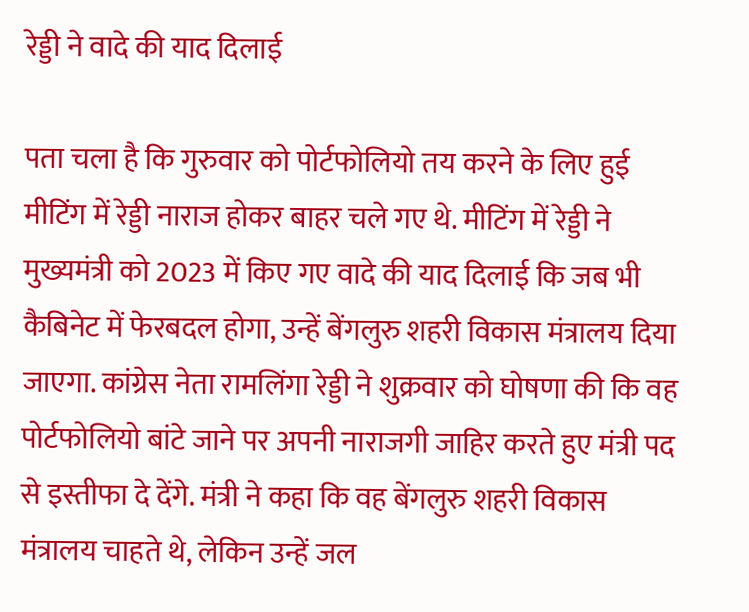रेड्डी ने वादे की याद दिलाई

पता चला है कि गुरुवार को पोर्टफोलियो तय करने के लिए हुई मीटिंग में रेड्डी नाराज होकर बाहर चले गए थे. मीटिंग में रेड्डी ने मुख्यमंत्री को 2023 में किए गए वादे की याद दिलाई कि जब भी कैबिनेट में फेरबदल होगा, उन्हें बेंगलुरु शहरी विकास मंत्रालय दिया जाएगा. कांग्रेस नेता रामलिंगा रेड्डी ने शुक्रवार को घोषणा की कि वह पोर्टफोलियो बांटे जाने पर अपनी नाराजगी जाहिर करते हुए मंत्री पद से इस्तीफा दे देंगे. मंत्री ने कहा कि वह बेंगलुरु शहरी विकास मंत्रालय चाहते थे, लेकिन उन्हें जल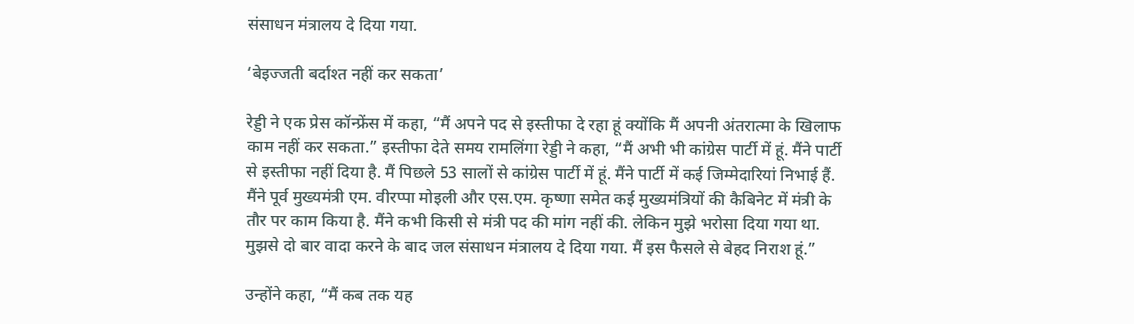संसाधन मंत्रालय दे दिया गया.

‘बेइज्जती बर्दाश्त नहीं कर सकता’

रेड्डी ने एक प्रेस कॉन्फ्रेंस में कहा, “मैं अपने पद से इस्तीफा दे रहा हूं क्योंकि मैं अपनी अंतरात्मा के खिलाफ काम नहीं कर सकता.” इस्तीफा देते समय रामलिंगा रेड्डी ने कहा, “मैं अभी भी कांग्रेस पार्टी में हूं. मैंने पार्टी से इस्तीफा नहीं दिया है. मैं पिछले 53 सालों से कांग्रेस पार्टी में हूं. मैंने पार्टी में कई जिम्मेदारियां निभाई हैं. मैंने पूर्व मुख्यमंत्री एम. वीरप्पा मोइली और एस.एम. कृष्णा समेत कई मुख्यमंत्रियों की कैबिनेट में मंत्री के तौर पर काम किया है. मैंने कभी किसी से मंत्री पद की मांग नहीं की. लेकिन मुझे भरोसा दिया गया था. मुझसे दो बार वादा करने के बाद जल संसाधन मंत्रालय दे दिया गया. मैं इस फैसले से बेहद निराश हूं.”

उन्होंने कहा, “मैं कब तक यह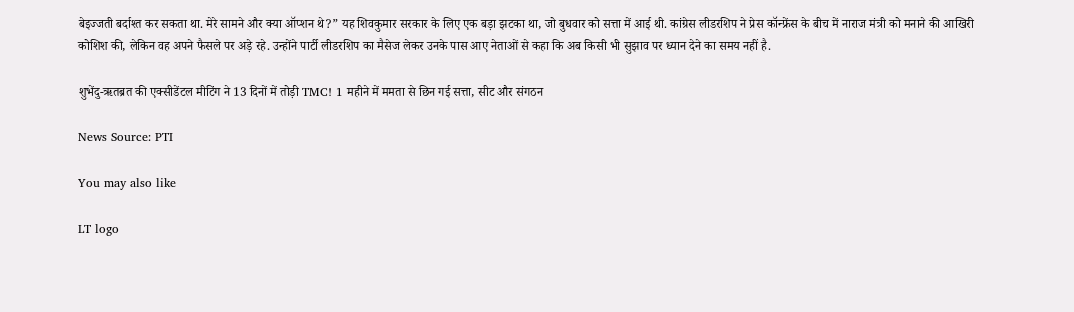बेइज्जती बर्दाश्त कर सकता था. मेरे सामने और क्या ऑप्शन थे?” यह शिवकुमार सरकार के लिए एक बड़ा झटका था, जो बुधवार को सत्ता में आई थी. कांग्रेस लीडरशिप ने प्रेस कॉन्फ्रेंस के बीच में नाराज मंत्री को मनाने की आखिरी कोशिश की, लेकिन वह अपने फैसले पर अड़े रहे. उन्होंने पार्टी लीडरशिप का मैसेज लेकर उनके पास आए नेताओं से कहा कि अब किसी भी सुझाव पर ध्यान देने का समय नहीं है.

शुभेंदु-ऋतब्रत की एक्सीडेंटल मीटिंग ने 13 दिनों में तोड़ी TMC! 1 महीने में ममता से छिन गई सत्ता, सीट और संगठन

News Source: PTI

You may also like

LT logo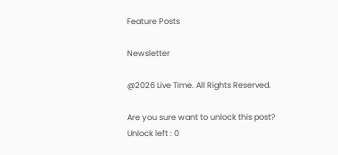Feature Posts

Newsletter

@2026 Live Time. All Rights Reserved.

Are you sure want to unlock this post?
Unlock left : 0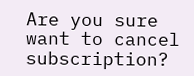Are you sure want to cancel subscription?